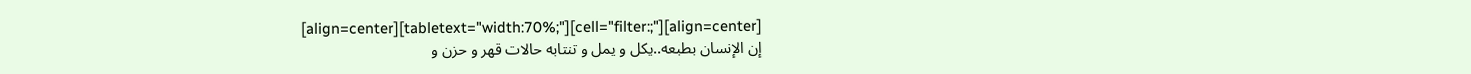[align=center][tabletext="width:70%;"][cell="filter:;"][align=center]
إن الإنسان بطبعه..يكل و يمل و تنتابه حالات قهر و حزن و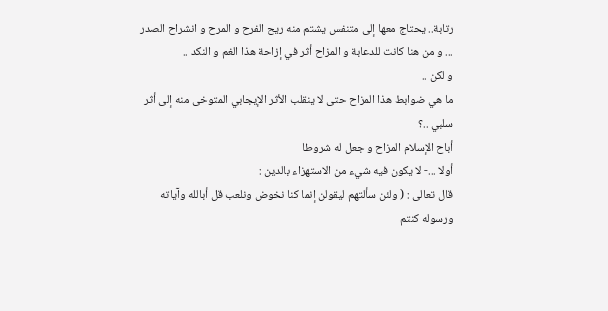رتابة.. يحتاج معها إلى متنفس يشتم منه ريح الفرح و المرح و انشراح الصدر ... و من هنا كانت للدعابة و المزاح أثر في إزاحة هذا الغم و النكد ..
و لكن ..
ما هي ضوابط هذا المزاح حتى لا ينقلب الأثر الإيجابي المتوخى منه إلى أثر سلبي ..؟
أباح الإسلام المزاح و جعل له شروطا
أولا ...- لا يكون فيه شيء من الاستهزاء بالدين :
قال تعالى : ( ولئن سألتهم ليقولن إنما كنا نخوض ونلعب قل أبالله وآياته ورسوله كنتم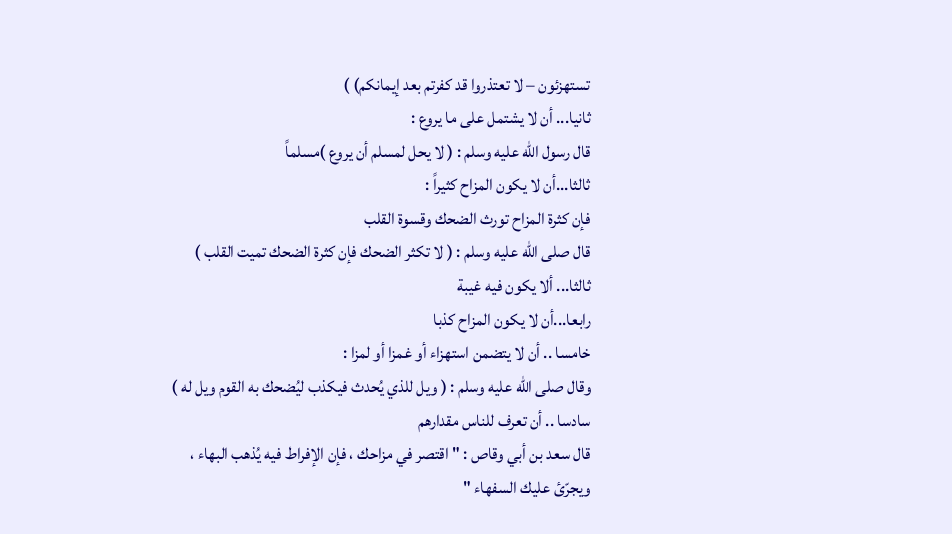تستهزئون – لا تعتذروا قد كفرتم بعد إيمانكم) )
ثانيا... أن لا يشتمل على ما يروع :
قال رسول الله عليه وسلم : ( لا يحل لمسلم أن يروع )مسلماً
ثالثا...أن لا يكون المزاح كثيراً :
فإن كثرة المزاح تورث الضحك وقسوة القلب
قال صلى الله عليه وسلم : ( لا تكثر الضحك فإن كثرة الضحك تميت القلب )
ثالثا... ألا يكون فيه غيبة
رابعا...أن لا يكون المزاح كذبا
خامسا .. أن لا يتضمن استهزاء أو غمزا أو لمزا :
وقال صلى الله عليه وسلم : ( ويل للذي يُحدث فيكذب ليُضحك به القوم ويل له )
سادسا .. أن تعرف للناس مقدارهم
قال سعد بن أبي وقاص : " اقتصر في مزاحك ، فإن الإفراط فيه يُذهب البهاء ، ويجرّئ عليك السفهاء "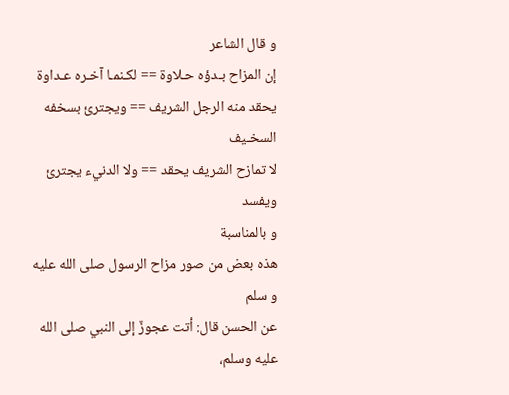و قال الشاعر
إن المزاح بـدؤه حـلاوة == لكـنمـا آخـره عـداوة
يحقد منه الرجل الشريف == ويجترئ بسخفه السخـيف
لا تمازح الشريف يحقد == ولا الدنيء يجترئ ويفسد
و بالمناسبة
هذه بعض من صور مزاح الرسول صلى الله عليه و سلم
عن الحسن قال: أتت عجوزٌ إلى النبي صلى الله عليه وسلم،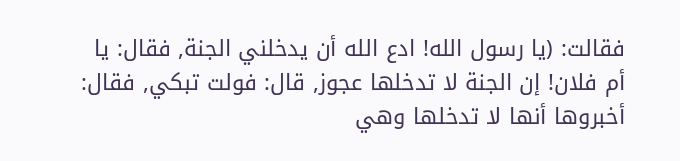فقالت: (يا رسول الله! ادع الله أن يدخلني الجنة, فقال: يا أم فلان! إن الجنة لا تدخلها عجوز, قال: فولت تبكي, فقال: أخبروها أنها لا تدخلها وهي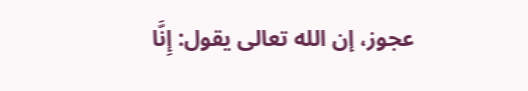عجوز، إن الله تعالى يقول: إِنَّا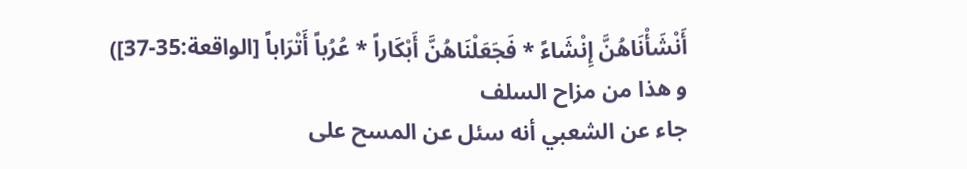أَنْشَأْنَاهُنَّ إِنْشَاءً * فَجَعَلْنَاهُنَّ أَبْكَاراً * عُرُباً أَتْرَاباً [الواقعة:35-37])
و هذا من مزاح السلف
جاء عن الشعبي أنه سئل عن المسح على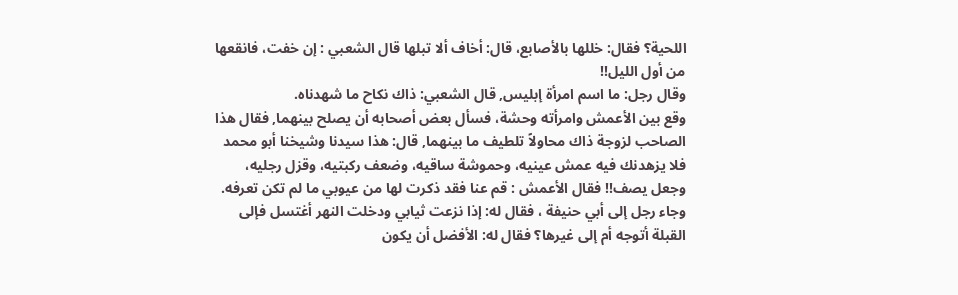اللحية؟ فقال: خللها بالأصابع، قال: أخاف ألا تبلها قال الشعبي : إن خفت، فانقعها من أول الليل!!
وقال رجل: ما اسم امرأة إبليس, قال الشعبي: ذاك نكاح ما شهدناه.
وقع بين الأعمش وامرأته وحشة، فسأل بعض أصحابه أن يصلح بينهما, فقال هذا الصاحب لزوجة ذاك محاولاً تلطيف ما بينهما, قال: هذا سيدنا وشيخنا أبو محمد فلا يزهدنك فيه عمش عينيه، وحموشة ساقيه، وضعف ركبتيه، وقزل رجليه، وجعل يصف!! فقال الأعمش : قم عنا فقد ذكرت لها من عيوبي ما لم تكن تعرفه.
وجاء رجل إلى أبي حنيفة ، فقال له: إذا نزعت ثيابي ودخلت النهر أغتسل فإلى القبلة أتوجه أم إلى غيرها؟ فقال له: الأفضل أن يكون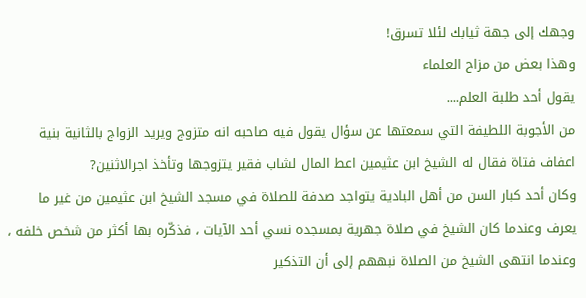وجهك إلى جهة ثيابك لئلا تسرق!
وهذا بعض من مزاح العلماء
يقول أحد طلبة العلم....
من الأجوبة اللطيفة التي سمعتها عن سؤال يقول فيه صاحبه انه متزوج ويريد الزواج بالثانية بنية اعفاف فتاة فقال له الشيخ ابن عثيمين اعط المال لشاب فقير يتزوجها وتأخذ اجرالاثنين?
وكان أحد كبار السن من أهل البادية يتواجد صدفة للصلاة في مسجد الشيخ ابن عثيمين من غير ما يعرف وعندما كان الشيخ في صلاة جهرية بمسجده نسي أحد الآيات ، فذكّره بها أكثر من شخص خلفه ، وعندما انتهى الشيخ من الصلاة نبههم إلى أن التذكير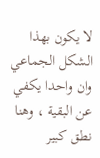لا يكون بهذا الشكل الجماعي وان واحدا يكفي عن البقية ، وهنا نطق كبير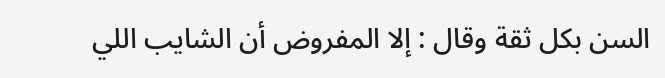السن بكل ثقة وقال : إلا المفروض أن الشايب اللي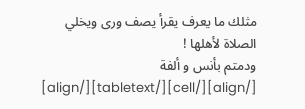مثلك ما يعرف يقرأ يصف ورى ويخلي الصلاة لأهلها !
ودمتم بأنس و ألفة [/align][/cell][/tabletext][/align]